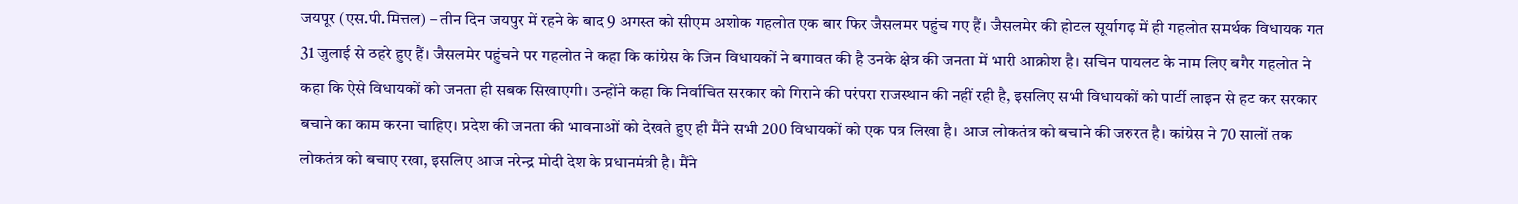जयपूर (एस.पी.मित्तल) – तीन दिन जयपुर में रहने के बाद 9 अगस्त को सीएम अशोक गहलोत एक बार फिर जैसलमर पहुंच गए हैं। जैसलमेर की होटल सूर्यागढ़ में ही गहलोत समर्थक विधायक गत 31 जुलाई से ठहरे हुए हैं। जैसलमेर पहुंचने पर गहलोत ने कहा कि कांग्रेस के जिन विधायकों ने बगावत की है उनके क्षेत्र की जनता में भारी आक्रोश है। सचिन पायलट के नाम लिए बगैर गहलोत ने कहा कि ऐसे विधायकों को जनता ही सबक सिखाएगी। उन्होंने कहा कि निर्वाचित सरकार को गिराने की परंपरा राजस्थान की नहीं रही है, इसलिए सभी विधायकों को पार्टी लाइन से हट कर सरकार बचाने का काम करना चाहिए। प्रदेश की जनता की भावनाओं को देखते हुए ही मैंने सभी 200 विधायकों को एक पत्र लिखा है। आज लोकतंत्र को बचाने की जरुरत है। कांग्रेस ने 70 सालों तक लोकतंत्र को बचाए रखा, इसलिए आज नरेन्द्र मोदी देश के प्रधानमंत्री है। मैंने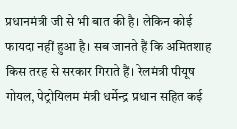प्रधानमंत्री जी से भी बात की है। लेकिन कोई फायदा नहीं हुआ है। सब जानते हैं कि अमितशाह किस तरह से सरकार गिराते हैं। रेलमंत्री पीयूष गोयल, पेट्रोयिलम मंत्री धर्मेन्द्र प्रधान सहित कई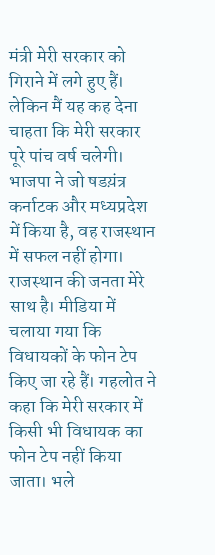मंत्री मेरी सरकार को गिराने में लगे हुए हैं। लेकिन मैं यह कह देना चाहता कि मेरी सरकार पूरे पांच वर्ष चलेगी। भाजपा ने जो षडय़ंत्र कर्नाटक और मध्यप्रदेश में किया है, वह राजस्थान में सफल नहीं होगा। राजस्थान की जनता मेरे साथ है। मीडिया में चलाया गया कि विधायकों के फोन टेप किए जा रहे हैं। गहलोत ने कहा कि मेरी सरकार में किसी भी विधायक का फोन टेप नहीं किया जाता। भले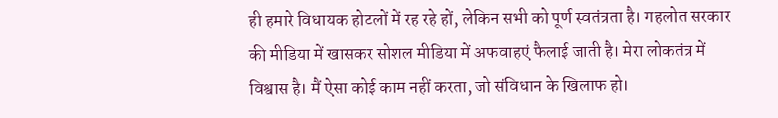ही हमारे विधायक होटलों में रह रहे हों, लेकिन सभी को पूर्ण स्वतंत्रता है। गहलोत सरकार की मीडिया में खासकर सोशल मीडिया में अफवाहएं फैलाई जाती है। मेरा लोकतंत्र में विश्वास है। मैं ऐसा कोई काम नहीं करता, जो संविधान के खिलाफ हो।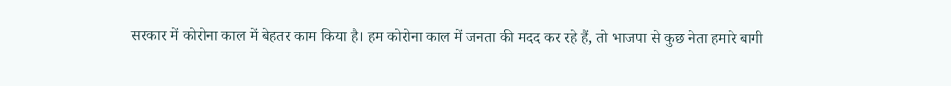सरकार में कोरोना काल में बेहतर काम किया है। हम कोरोना काल में जनता की मदद कर रहे हैं, तो भाजपा से कुछ नेता हमारे बागी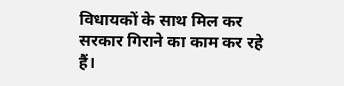विधायकों के साथ मिल कर सरकार गिराने का काम कर रहे हैं।